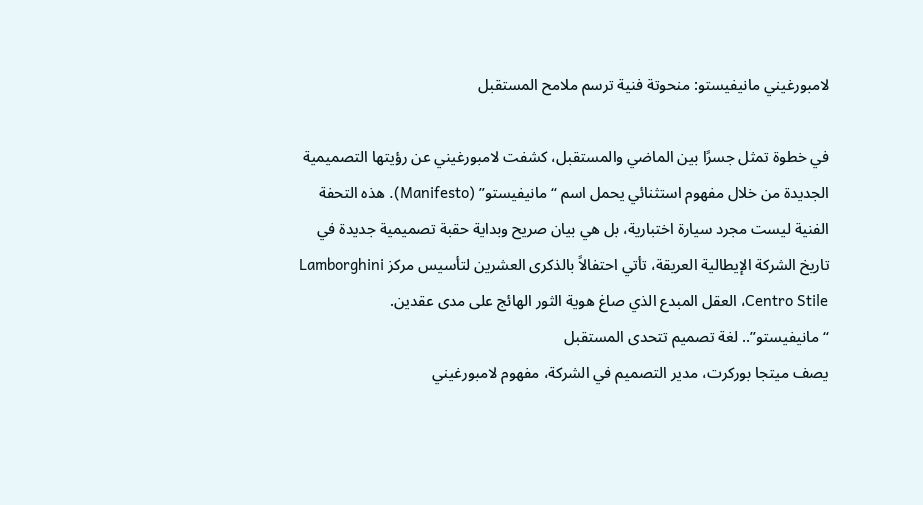لامبورغيني مانيفيستو: منحوتة فنية ترسم ملامح المستقبل

في خطوة تمثل جسرًا بين الماضي والمستقبل، كشفت لامبورغيني عن رؤيتها التصميمية الجديدة من خلال مفهوم استثنائي يحمل اسم “مانيفيستو” (Manifesto). هذه التحفة الفنية ليست مجرد سيارة اختبارية، بل هي بيان صريح وبداية حقبة تصميمية جديدة في تاريخ الشركة الإيطالية العريقة، تأتي احتفالاً بالذكرى العشرين لتأسيس مركز Lamborghini Centro Stile، العقل المبدع الذي صاغ هوية الثور الهائج على مدى عقدين.
“مانيفيستو”.. لغة تصميم تتحدى المستقبل
يصف ميتجا بوركرت، مدير التصميم في الشركة، مفهوم لامبورغيني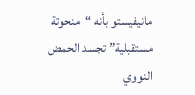مانيفيستو بأنه “منحوتة مستقبلية” تجسد الحمض النووي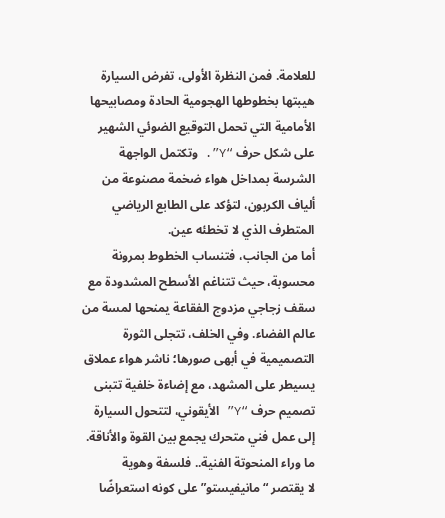للعلامة. فمن النظرة الأولى، تفرض السيارة هيبتها بخطوطها الهجومية الحادة ومصابيحها الأمامية التي تحمل التوقيع الضوئي الشهير على شكل حرف “Y”. وتكتمل الواجهة الشرسة بمداخل هواء ضخمة مصنوعة من ألياف الكربون، لتؤكد على الطابع الرياضي المتطرف الذي لا تخطئه عين.
أما من الجانب، فتنساب الخطوط بمرونة محسوبة، حيث تتناغم الأسطح المشدودة مع سقف زجاجي مزدوج الفقاعة يمنحها لمسة من عالم الفضاء. وفي الخلف، تتجلى الثورة التصميمية في أبهى صورها؛ ناشر هواء عملاق يسيطر على المشهد، مع إضاءة خلفية تتبنى تصميم حرف “Y” الأيقوني، لتتحول السيارة إلى عمل فني متحرك يجمع بين القوة والأناقة.
ما وراء المنحوتة الفنية.. فلسفة وهوية
لا يقتصر “مانيفيستو” على كونه استعراضًا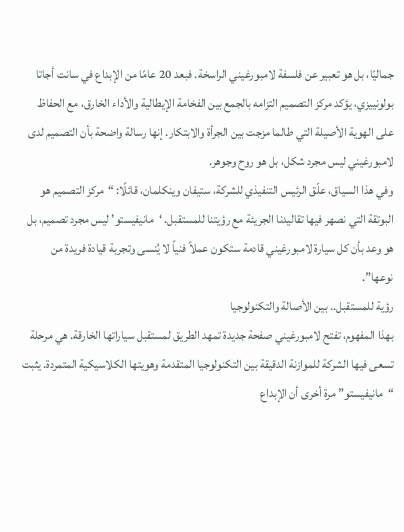جماليًا، بل هو تعبير عن فلسفة لامبورغيني الراسخة. فبعد 20 عامًا من الإبداع في سانت أجاتا بولونييزي، يؤكد مركز التصميم التزامه بالجمع بين الفخامة الإيطالية والأداء الخارق، مع الحفاظ على الهوية الأصيلة التي طالما مزجت بين الجرأة والابتكار. إنها رسالة واضحة بأن التصميم لدى لامبورغيني ليس مجرد شكل، بل هو روح وجوهر.
وفي هذا السياق، علّق الرئيس التنفيذي للشركة، ستيفان وينكلمان، قائلًا: “مركز التصميم هو البوتقة التي نصهر فيها تقاليدنا الجريئة مع رؤيتنا للمستقبل. ‘مانيفيستو’ ليس مجرد تصميم، بل هو وعد بأن كل سيارة لامبورغيني قادمة ستكون عملاً فنياً لا يُنسى وتجربة قيادة فريدة من نوعها”.
رؤية للمستقبل.. بين الأصالة والتكنولوجيا
بهذا المفهوم، تفتح لامبورغيني صفحة جديدة تمهد الطريق لمستقبل سياراتها الخارقة. هي مرحلة تسعى فيها الشركة للموازنة الدقيقة بين التكنولوجيا المتقدمة وهويتها الكلاسيكية المتمردة. يثبت “مانيفيستو” مرة أخرى أن الإبداع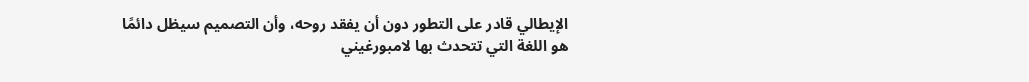الإيطالي قادر على التطور دون أن يفقد روحه، وأن التصميم سيظل دائمًا هو اللغة التي تتحدث بها لامبورغيني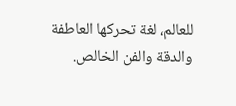للعالم، لغة تحركها العاطفة والدقة والفن الخالص.